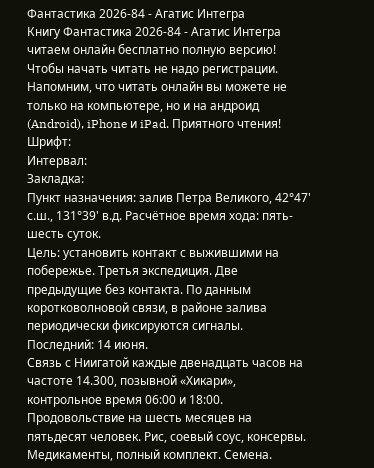Фантастика 2026-84 - Агатис Интегра
Книгу Фантастика 2026-84 - Агатис Интегра читаем онлайн бесплатно полную версию! Чтобы начать читать не надо регистрации. Напомним, что читать онлайн вы можете не только на компьютере, но и на андроид (Android), iPhone и iPad. Приятного чтения!
Шрифт:
Интервал:
Закладка:
Пункт назначения: залив Петра Великого, 42°47' с.ш., 131°39' в.д. Расчётное время хода: пять-шесть суток.
Цель: установить контакт с выжившими на побережье. Третья экспедиция. Две предыдущие без контакта. По данным коротковолновой связи, в районе залива периодически фиксируются сигналы. Последний: 14 июня.
Связь с Ниигатой каждые двенадцать часов на частоте 14.300, позывной «Хикари», контрольное время 06:00 и 18:00.
Продовольствие на шесть месяцев на пятьдесят человек. Рис, соевый соус, консервы. Медикаменты, полный комплект. Семена.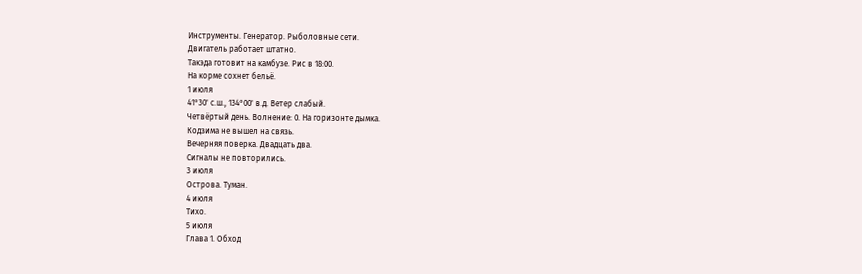Инструменты. Генератор. Рыболовные сети.
Двигатель работает штатно.
Такэда готовит на камбузе. Рис в 18:00.
На корме сохнет бельё.
1 июля
41°30' с.ш., 134°00' в.д. Ветер слабый.
Четвёртый день. Волнение: 0. На горизонте дымка.
Кодзима не вышел на связь.
Вечерняя поверка. Двадцать два.
Сигналы не повторились.
3 июля
Острова. Туман.
4 июля
Тихо.
5 июля
Глава 1. Обход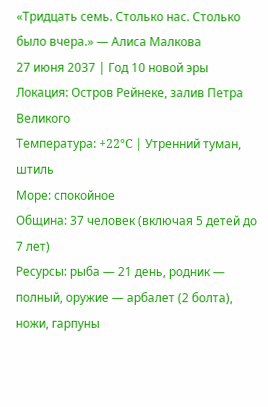«Тридцать семь. Столько нас. Столько было вчера.» — Алиса Малкова
27 июня 2037 | Год 10 новой эры
Локация: Остров Рейнеке, залив Петра Великого
Температура: +22°C | Утренний туман, штиль
Море: спокойное
Община: 37 человек (включая 5 детей до 7 лет)
Ресурсы: рыба — 21 день, родник — полный, оружие — арбалет (2 болта), ножи, гарпуны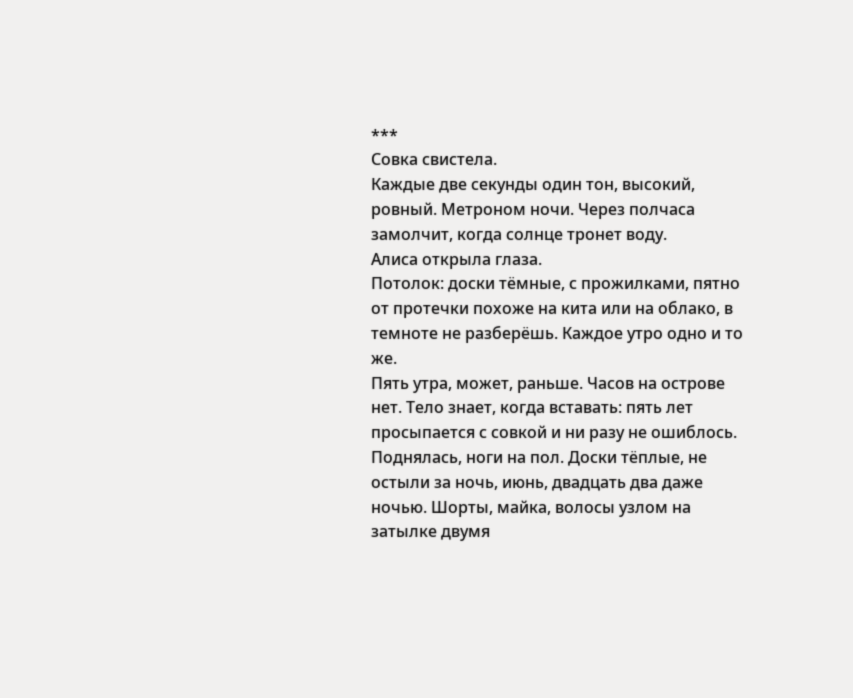***
Совка свистела.
Каждые две секунды один тон, высокий, ровный. Метроном ночи. Через полчаса замолчит, когда солнце тронет воду.
Алиса открыла глаза.
Потолок: доски тёмные, с прожилками, пятно от протечки похоже на кита или на облако, в темноте не разберёшь. Каждое утро одно и то же.
Пять утра, может, раньше. Часов на острове нет. Тело знает, когда вставать: пять лет просыпается с совкой и ни разу не ошиблось.
Поднялась, ноги на пол. Доски тёплые, не остыли за ночь, июнь, двадцать два даже ночью. Шорты, майка, волосы узлом на затылке двумя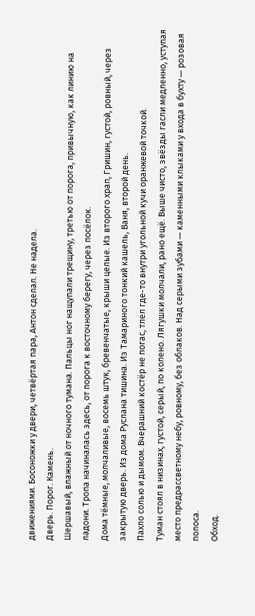движениями. Босоножки у двери, четвёртая пара, Антон сделал. Не надела.
Дверь. Порог. Камень.
Шершавый, влажный от ночного тумана. Пальцы ног нащупали трещину, третью от порога, привычную, как линию на ладони. Тропа начиналась здесь, от порога к восточному берегу, через посёлок.
Дома тёмные, молчаливые, восемь штук, бревенчатые, крыши целые. Из второго храп, Гришин, густой, ровный, через закрытую дверь. Из дома Руслана тишина. Из Тамариного тонкий кашель, Ваня, второй день.
Пахло солью и дымом. Вчерашний костёр не погас, тлел где-то внутри угольной кучи оранжевой точкой.
Туман стоял в низинах, густой, серый, по колено. Лягушки молчали, рано ещё. Выше чисто, звёзды гасли медленно, уступая место предрассветному небу, ровному, без облаков. Над серыми зубами — каменными клыками у входа в бухту — розовая полоса.
Обход.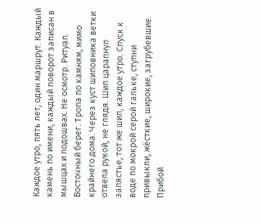Каждое утро, пять лет, один маршрут. Каждый камень по имени, каждый поворот записан в мышцах и подошвах. Не осмотр. Ритуал.
Восточный берег. Тропа по камням, мимо крайнего дома. Через куст шиповника ветки отвела рукой, не глядя. Шип царапнул запястье, тот же шип, каждое утро. Спуск к воде по мокрой серой гальке, ступни привыкли, жёсткие, широкие, загрубевшие.
Прибой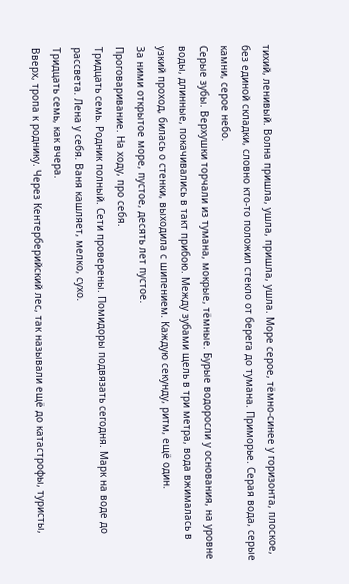тихий, ленивый. Волна пришла, ушла, пришла, ушла. Море серое, тёмно-синее у горизонта, плоское, без единой складки, словно кто-то положил стекло от берега до тумана. Приморье. Серая вода, серые камни, серое небо.
Серые зубы. Верхушки торчали из тумана, мокрые, тёмные. Бурые водоросли у основания, на уровне воды, длинные, покачивались в такт прибою. Между зубами щель в три метра, вода вжималась в узкий проход, билась о стенки, выходила с шипением. Каждую секунду, ритм, ещё один.
За ними открытое море, пустое, десять лет пустое.
Проговаривание. На ходу, про себя.
Тридцать семь. Родник полный. Сети проверены. Помидоры подвязать сегодня. Марк на воде до рассвета. Лена у себя. Ваня кашляет, мелко, сухо.
Тридцать семь, как вчера.
Вверх, тропа к роднику. Через Кентерберийский лес, так называли ещё до катастрофы, туристы,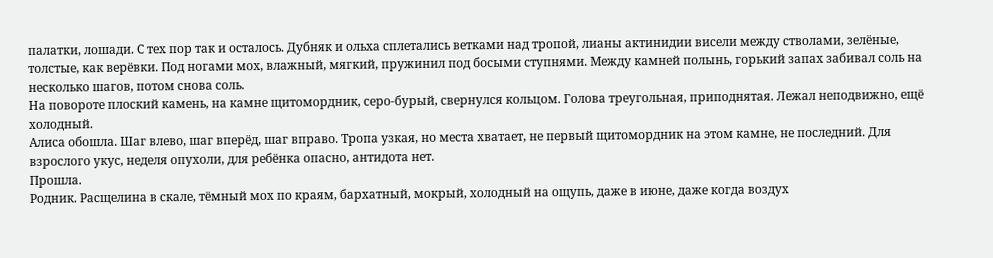палатки, лошади. С тех пор так и осталось. Дубняк и ольха сплетались ветками над тропой, лианы актинидии висели между стволами, зелёные, толстые, как верёвки. Под ногами мох, влажный, мягкий, пружинил под босыми ступнями. Между камней полынь, горький запах забивал соль на несколько шагов, потом снова соль.
На повороте плоский камень, на камне щитомордник, серо-бурый, свернулся кольцом. Голова треугольная, приподнятая. Лежал неподвижно, ещё холодный.
Алиса обошла. Шаг влево, шаг вперёд, шаг вправо. Тропа узкая, но места хватает, не первый щитомордник на этом камне, не последний. Для взрослого укус, неделя опухоли, для ребёнка опасно, антидота нет.
Прошла.
Родник. Расщелина в скале, тёмный мох по краям, бархатный, мокрый, холодный на ощупь, даже в июне, даже когда воздух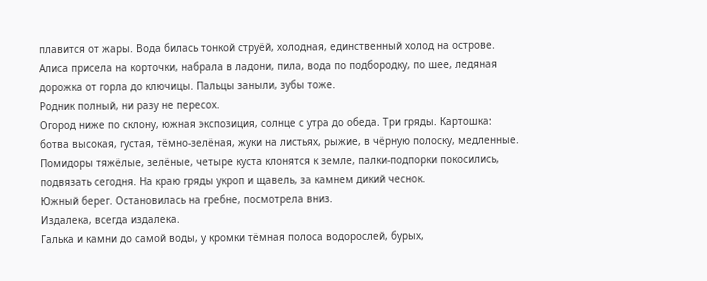плавится от жары. Вода билась тонкой струёй, холодная, единственный холод на острове. Алиса присела на корточки, набрала в ладони, пила, вода по подбородку, по шее, ледяная дорожка от горла до ключицы. Пальцы заныли, зубы тоже.
Родник полный, ни разу не пересох.
Огород ниже по склону, южная экспозиция, солнце с утра до обеда. Три гряды. Картошка: ботва высокая, густая, тёмно-зелёная, жуки на листьях, рыжие, в чёрную полоску, медленные. Помидоры тяжёлые, зелёные, четыре куста клонятся к земле, палки-подпорки покосились, подвязать сегодня. На краю гряды укроп и щавель, за камнем дикий чеснок.
Южный берег. Остановилась на гребне, посмотрела вниз.
Издалека, всегда издалека.
Галька и камни до самой воды, у кромки тёмная полоса водорослей, бурых,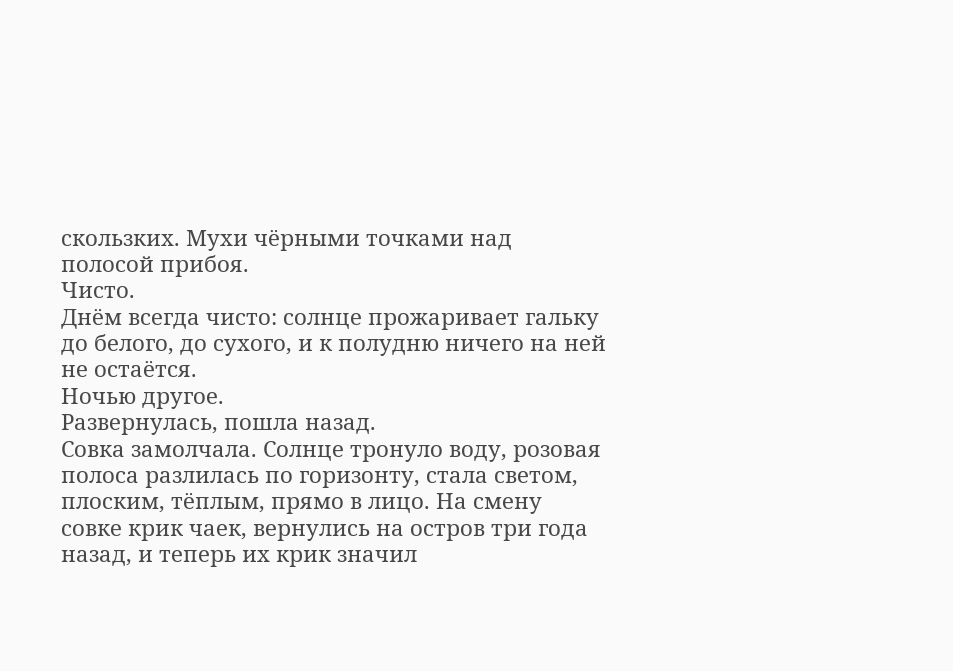скользких. Мухи чёрными точками над полосой прибоя.
Чисто.
Днём всегда чисто: солнце прожаривает гальку до белого, до сухого, и к полудню ничего на ней не остаётся.
Ночью другое.
Развернулась, пошла назад.
Совка замолчала. Солнце тронуло воду, розовая полоса разлилась по горизонту, стала светом, плоским, тёплым, прямо в лицо. На смену совке крик чаек, вернулись на остров три года назад, и теперь их крик значил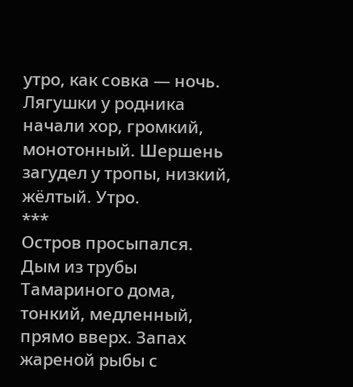утро, как совка — ночь. Лягушки у родника начали хор, громкий, монотонный. Шершень загудел у тропы, низкий, жёлтый. Утро.
***
Остров просыпался.
Дым из трубы Тамариного дома, тонкий, медленный, прямо вверх. Запах жареной рыбы с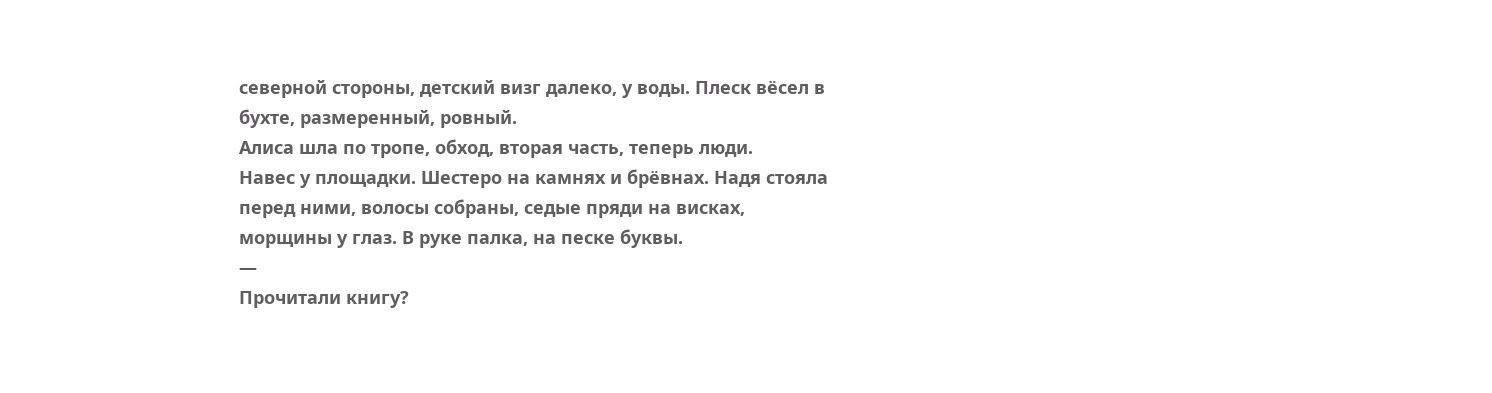северной стороны, детский визг далеко, у воды. Плеск вёсел в бухте, размеренный, ровный.
Алиса шла по тропе, обход, вторая часть, теперь люди.
Навес у площадки. Шестеро на камнях и брёвнах. Надя стояла перед ними, волосы собраны, седые пряди на висках, морщины у глаз. В руке палка, на песке буквы.
—
Прочитали книгу?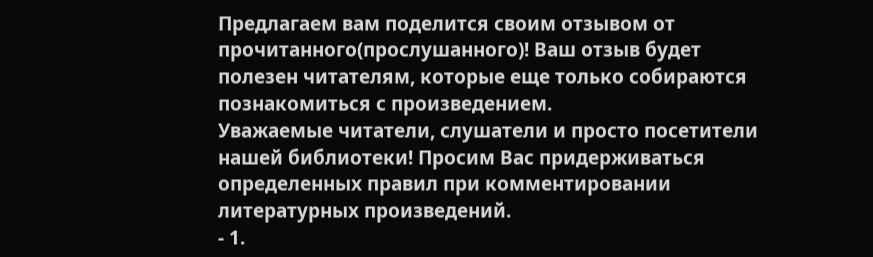Предлагаем вам поделится своим отзывом от прочитанного(прослушанного)! Ваш отзыв будет полезен читателям, которые еще только собираются познакомиться с произведением.
Уважаемые читатели, слушатели и просто посетители нашей библиотеки! Просим Вас придерживаться определенных правил при комментировании литературных произведений.
- 1.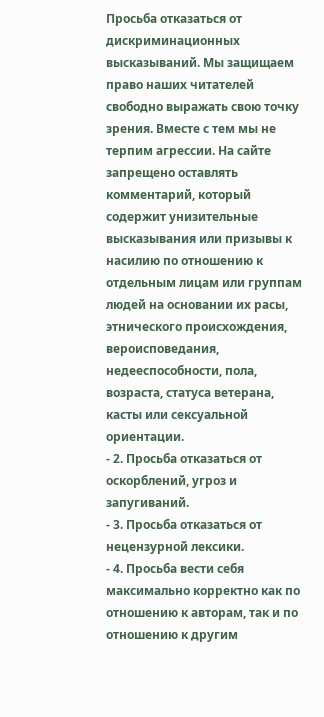Просьба отказаться от дискриминационных высказываний. Мы защищаем право наших читателей свободно выражать свою точку зрения. Вместе с тем мы не терпим агрессии. На сайте запрещено оставлять комментарий, который содержит унизительные высказывания или призывы к насилию по отношению к отдельным лицам или группам людей на основании их расы, этнического происхождения, вероисповедания, недееспособности, пола, возраста, статуса ветерана, касты или сексуальной ориентации.
- 2. Просьба отказаться от оскорблений, угроз и запугиваний.
- 3. Просьба отказаться от нецензурной лексики.
- 4. Просьба вести себя максимально корректно как по отношению к авторам, так и по отношению к другим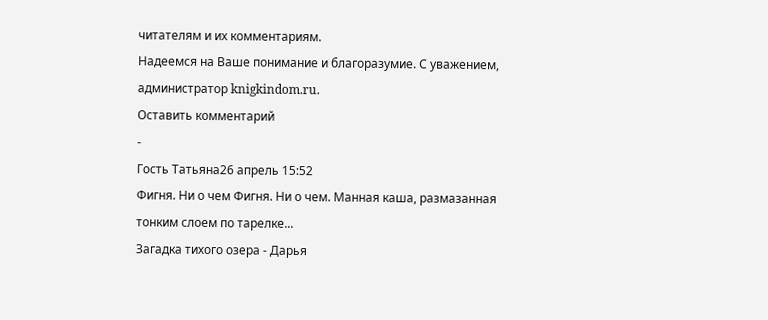читателям и их комментариям.
Надеемся на Ваше понимание и благоразумие. С уважением, администратор knigkindom.ru.
Оставить комментарий
-
Гость Татьяна26 апрель 15:52
Фигня. Ни о чем Фигня. Ни о чем. Манная каша, размазанная тонким слоем по тарелке...
Загадка тихого озера - Дарья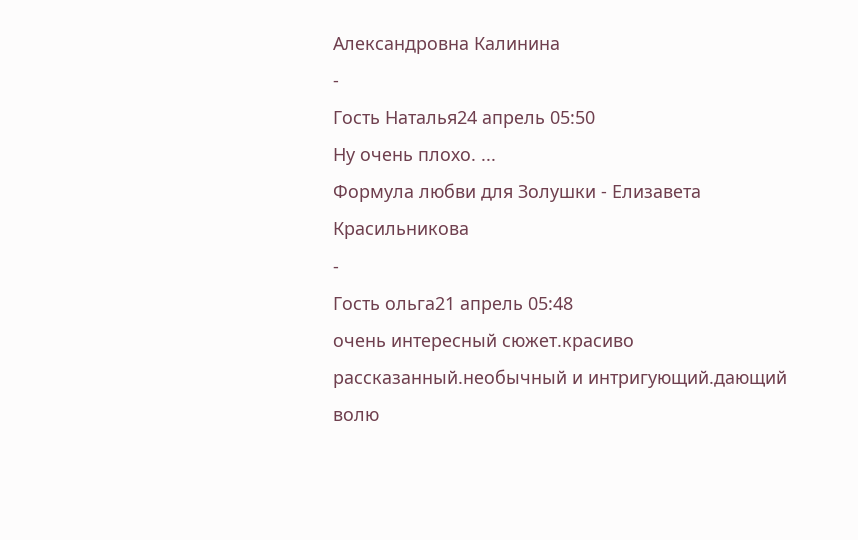Александровна Калинина
-
Гость Наталья24 апрель 05:50
Ну очень плохо. ...
Формула любви для Золушки - Елизавета Красильникова
-
Гость ольга21 апрель 05:48
очень интересный сюжет.красиво рассказанный.необычный и интригующий.дающий волю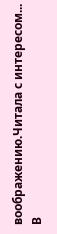воображению.Читала с интересом...
В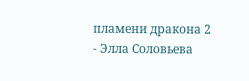пламени дракона 2 - Элла Соловьева